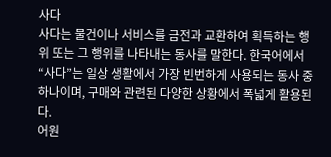사다
사다는 물건이나 서비스를 금전과 교환하여 획득하는 행위 또는 그 행위를 나타내는 동사를 말한다. 한국어에서 “사다”는 일상 생활에서 가장 빈번하게 사용되는 동사 중 하나이며, 구매와 관련된 다양한 상황에서 폭넓게 활용된다.
어원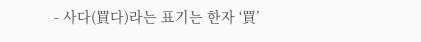- 사다(買다)라는 표기는 한자 ‘買’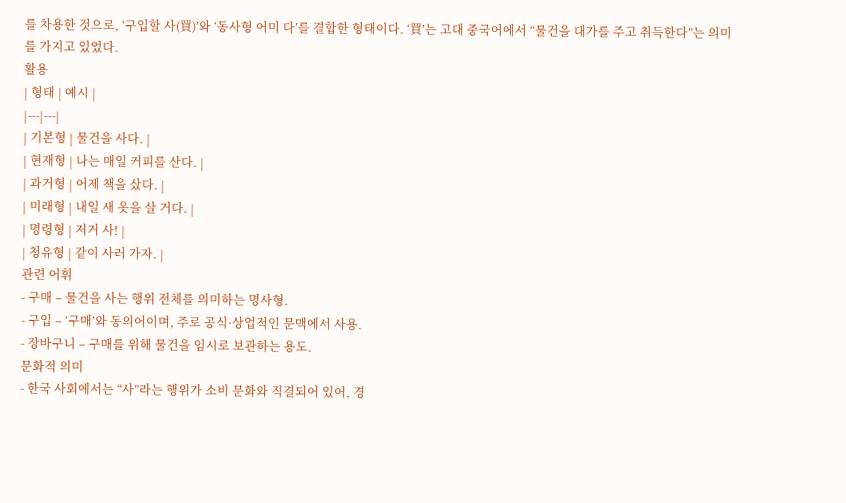를 차용한 것으로, ‘구입할 사(買)’와 ‘동사형 어미 다’를 결합한 형태이다. ‘買’는 고대 중국어에서 “물건을 대가를 주고 취득한다”는 의미를 가지고 있었다.
활용
| 형태 | 예시 |
|---|---|
| 기본형 | 물건을 사다. |
| 현재형 | 나는 매일 커피를 산다. |
| 과거형 | 어제 책을 샀다. |
| 미래형 | 내일 새 옷을 살 거다. |
| 명령형 | 저거 사! |
| 청유형 | 같이 사러 가자. |
관련 어휘
- 구매 – 물건을 사는 행위 전체를 의미하는 명사형.
- 구입 – ‘구매’와 동의어이며, 주로 공식·상업적인 문맥에서 사용.
- 장바구니 – 구매를 위해 물건을 임시로 보관하는 용도.
문화적 의미
- 한국 사회에서는 “사”라는 행위가 소비 문화와 직결되어 있어, 경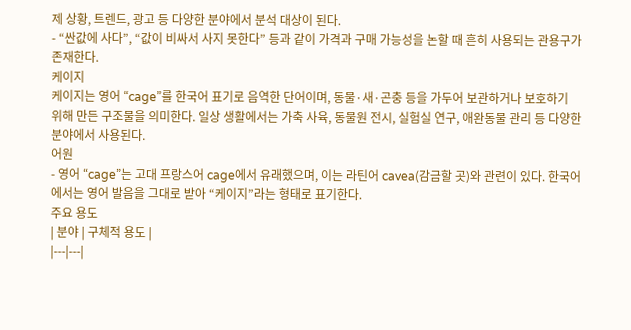제 상황, 트렌드, 광고 등 다양한 분야에서 분석 대상이 된다.
- “싼값에 사다”, “값이 비싸서 사지 못한다” 등과 같이 가격과 구매 가능성을 논할 때 흔히 사용되는 관용구가 존재한다.
케이지
케이지는 영어 “cage”를 한국어 표기로 음역한 단어이며, 동물·새·곤충 등을 가두어 보관하거나 보호하기 위해 만든 구조물을 의미한다. 일상 생활에서는 가축 사육, 동물원 전시, 실험실 연구, 애완동물 관리 등 다양한 분야에서 사용된다.
어원
- 영어 “cage”는 고대 프랑스어 cage에서 유래했으며, 이는 라틴어 cavea(감금할 곳)와 관련이 있다. 한국어에서는 영어 발음을 그대로 받아 “케이지”라는 형태로 표기한다.
주요 용도
| 분야 | 구체적 용도 |
|---|---|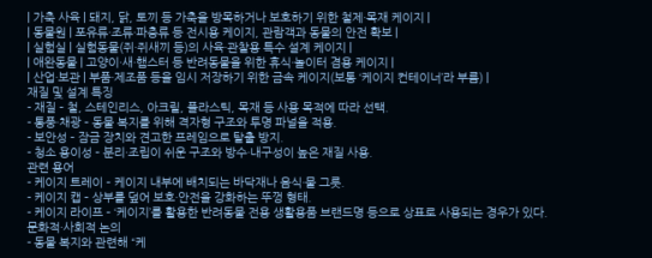| 가축 사육 | 돼지, 닭, 토끼 등 가축을 방목하거나 보호하기 위한 철제·목재 케이지 |
| 동물원 | 포유류·조류·파충류 등 전시용 케이지, 관람객과 동물의 안전 확보 |
| 실험실 | 실험동물(쥐·쥐새끼 등)의 사육·관찰용 특수 설계 케이지 |
| 애완동물 | 고양이·새·햄스터 등 반려동물을 위한 휴식·놀이터 겸용 케이지 |
| 산업·보관 | 부품·제조품 등을 임시 저장하기 위한 금속 케이지(보통 ‘케이지 컨테이너’라 부름) |
재질 및 설계 특징
- 재질 – 철, 스테인리스, 아크릴, 플라스틱, 목재 등 사용 목적에 따라 선택.
- 통풍·채광 – 동물 복지를 위해 격자형 구조와 투명 파널을 적용.
- 보안성 – 잠금 장치와 견고한 프레임으로 탈출 방지.
- 청소 용이성 – 분리·조립이 쉬운 구조와 방수·내구성이 높은 재질 사용.
관련 용어
- 케이지 트레이 – 케이지 내부에 배치되는 바닥재나 음식·물 그릇.
- 케이지 캡 – 상부를 덮어 보호·안전을 강화하는 뚜껑 형태.
- 케이지 라이프 – ‘케이지’를 활용한 반려동물 전용 생활용품 브랜드명 등으로 상표로 사용되는 경우가 있다.
문화적·사회적 논의
- 동물 복지와 관련해 “케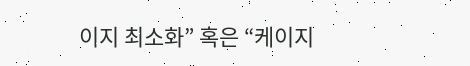이지 최소화” 혹은 “케이지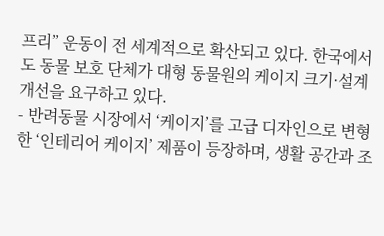프리” 운동이 전 세계적으로 확산되고 있다. 한국에서도 동물 보호 단체가 대형 동물원의 케이지 크기·설계 개선을 요구하고 있다.
- 반려동물 시장에서 ‘케이지’를 고급 디자인으로 변형한 ‘인테리어 케이지’ 제품이 등장하며, 생활 공간과 조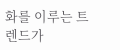화를 이루는 트렌드가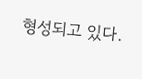형성되고 있다.